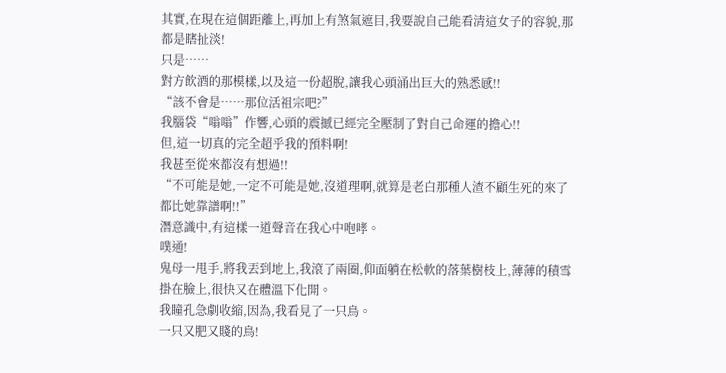其實,在現在這個距離上,再加上有煞氣遮目,我要說自己能看清這女子的容貌,那都是瞎扯淡!
只是……
對方飲酒的那模樣,以及這一份超脫,讓我心頭涌出巨大的熟悉感!!
“該不會是……那位活祖宗吧?”
我腦袋“嗡嗡”作響,心頭的震撼已經完全壓制了對自己命運的擔心!!
但,這一切真的完全超乎我的預料啊!
我甚至從來都沒有想過!!
“不可能是她,一定不可能是她,沒道理啊,就算是老白那種人渣不顧生死的來了都比她靠譜啊!!”
潛意識中,有這樣一道聲音在我心中咆哮。
噗通!
鬼母一甩手,將我丟到地上,我滾了兩圈,仰面躺在松軟的落葉樹枝上,薄薄的積雪掛在臉上,很快又在體溫下化開。
我瞳孔急劇收縮,因為,我看見了一只鳥。
一只又肥又賤的鳥!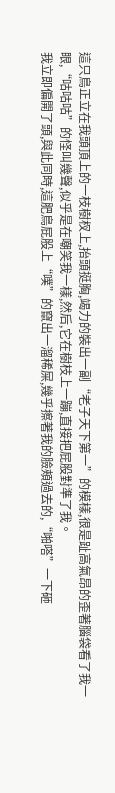這只鳥正立在我頭頂上的一枝樹杈上,抬頭挺胸,竭力的裝出一副“老子天下第一”的模樣,很是趾高氣昂的歪著腦袋看了我一眼,“咕咕咕”的怪叫幾聲,似乎是在嘲笑我一樣,然后,它在樹枝上一蹦,直接把屁股對準了我。
我立即偏開了頭,與此同時,這肥鳥屁股上“噗”的竄出一溜稀屎,幾乎擦著我的臉頰過去的,“啪嗒”一下砸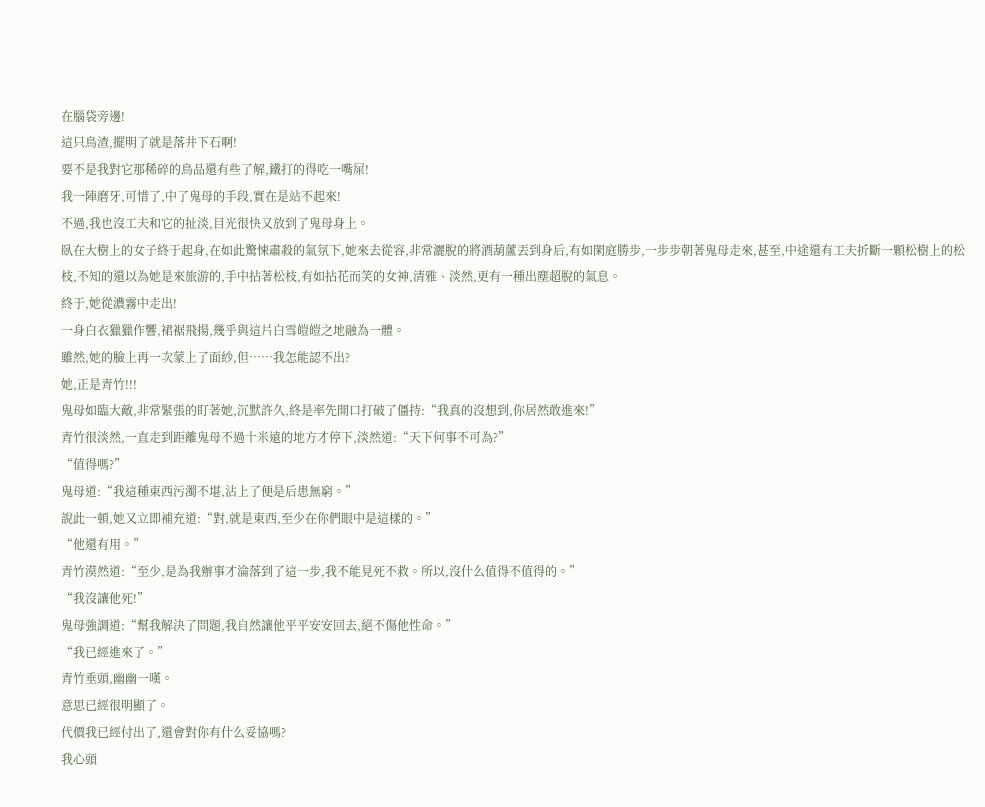在腦袋旁邊!
這只鳥渣,擺明了就是落井下石啊!
要不是我對它那稀碎的鳥品還有些了解,鐵打的得吃一嘴屎!
我一陣磨牙,可惜了,中了鬼母的手段,實在是站不起來!
不過,我也沒工夫和它的扯淡,目光很快又放到了鬼母身上。
臥在大樹上的女子終于起身,在如此驚悚肅殺的氣氛下,她來去從容,非常灑脫的將酒葫蘆丟到身后,有如閑庭勝步,一步步朝著鬼母走來,甚至,中途還有工夫折斷一顆松樹上的松枝,不知的還以為她是來旅游的,手中拈著松枝,有如拈花而笑的女神,清雅、淡然,更有一種出塵超脫的氣息。
終于,她從濃霧中走出!
一身白衣獵獵作響,裙裾飛揚,幾乎與這片白雪皚皚之地融為一體。
雖然,她的臉上再一次蒙上了面紗,但……我怎能認不出?
她,正是青竹!!!
鬼母如臨大敵,非常緊張的盯著她,沉默許久,終是率先開口打破了僵持:“我真的沒想到,你居然敢進來!”
青竹很淡然,一直走到距離鬼母不過十米遠的地方才停下,淡然道:“天下何事不可為?”
“值得嗎?”
鬼母道:“我這種東西污濁不堪,沾上了便是后患無窮。”
說此一頓,她又立即補充道:“對,就是東西,至少在你們眼中是這樣的。”
“他還有用。”
青竹漠然道:“至少,是為我辦事才淪落到了這一步,我不能見死不救。所以,沒什么值得不值得的。”
“我沒讓他死!”
鬼母強調道:“幫我解決了問題,我自然讓他平平安安回去,絕不傷他性命。”
“我已經進來了。”
青竹垂頭,幽幽一嘆。
意思已經很明顯了。
代價我已經付出了,還會對你有什么妥協嗎?
我心頭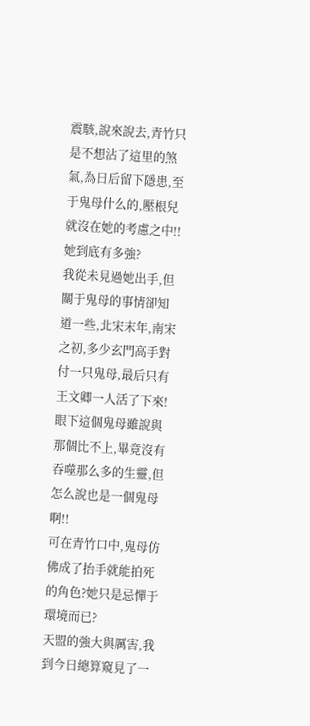震駭,說來說去,青竹只是不想沾了這里的煞氣,為日后留下隱患,至于鬼母什么的,壓根兒就沒在她的考慮之中!!
她到底有多強?
我從未見過她出手,但關于鬼母的事情卻知道一些,北宋末年,南宋之初,多少玄門高手對付一只鬼母,最后只有王文卿一人活了下來!
眼下這個鬼母雖說與那個比不上,畢竟沒有吞噬那么多的生靈,但怎么說也是一個鬼母啊!!
可在青竹口中,鬼母仿佛成了抬手就能拍死的角色?她只是忌憚于環境而已?
天盟的強大與厲害,我到今日總算窺見了一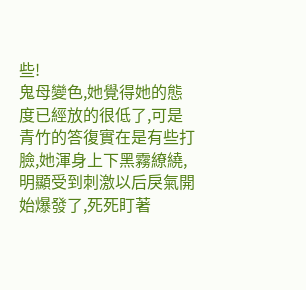些!
鬼母變色,她覺得她的態度已經放的很低了,可是青竹的答復實在是有些打臉,她渾身上下黑霧繚繞,明顯受到刺激以后戾氣開始爆發了,死死盯著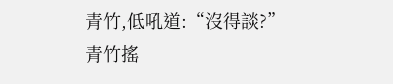青竹,低吼道:“沒得談?”
青竹搖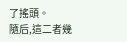了搖頭。
隨后,這二者幾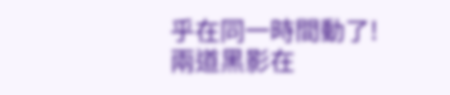乎在同一時間動了!
兩道黑影在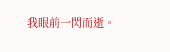我眼前一閃而逝。